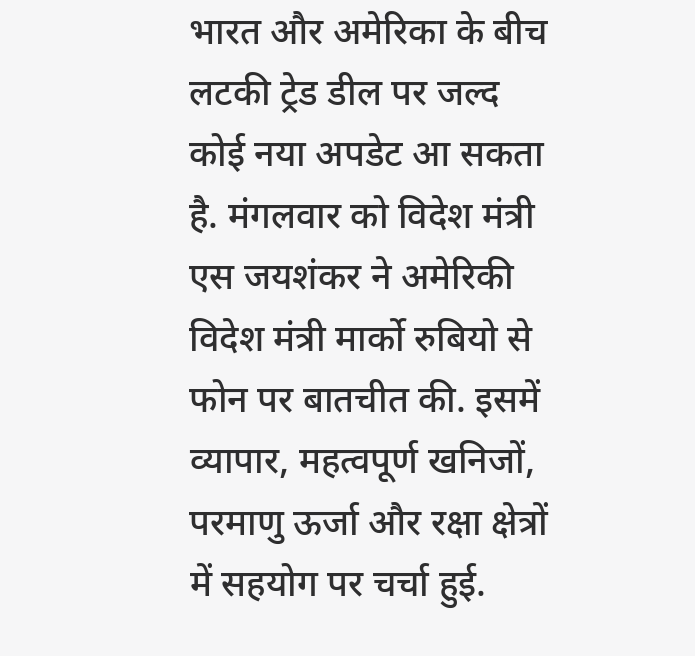भारत और अमेरिका के बीच लटकी ट्रेड डील पर जल्द कोई नया अपडेट आ सकता है. मंगलवार को विदेश मंत्री एस जयशंकर ने अमेरिकी विदेश मंत्री मार्को रुबियो से फोन पर बातचीत की. इसमें व्यापार, महत्वपूर्ण खनिजों, परमाणु ऊर्जा और रक्षा क्षेत्रों में सहयोग पर चर्चा हुई.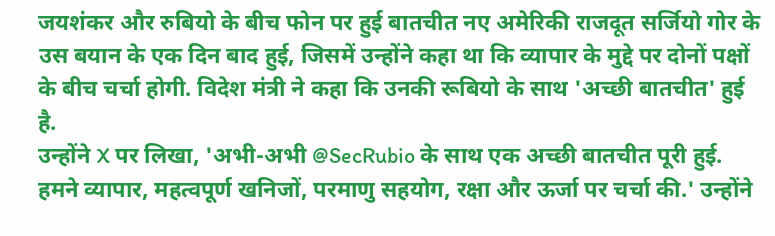जयशंकर और रुबियो के बीच फोन पर हुई बातचीत नए अमेरिकी राजदूत सर्जियो गोर के उस बयान के एक दिन बाद हुई, जिसमें उन्होंने कहा था कि व्यापार के मुद्दे पर दोनों पक्षों के बीच चर्चा होगी. विदेश मंत्री ने कहा कि उनकी रूबियो के साथ 'अच्छी बातचीत' हुई है.
उन्होंने X पर लिखा, 'अभी-अभी @SecRubio के साथ एक अच्छी बातचीत पूरी हुई. हमने व्यापार, महत्वपूर्ण खनिजों, परमाणु सहयोग, रक्षा और ऊर्जा पर चर्चा की.' उन्होंने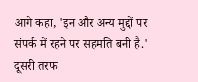आगे कहा, 'इन और अन्य मुद्दों पर संपर्क में रहने पर सहमति बनी है.'
दूसरी तरफ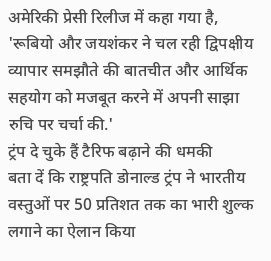अमेरिकी प्रेसी रिलीज में कहा गया है, 'रूबियो और जयशंकर ने चल रही द्विपक्षीय व्यापार समझौते की बातचीत और आर्थिक सहयोग को मजबूत करने में अपनी साझा रुचि पर चर्चा की.'
ट्रंप दे चुके हैं टैरिफ बढ़ाने की धमकी
बता दें कि राष्ट्रपति डोनाल्ड ट्रंप ने भारतीय वस्तुओं पर 50 प्रतिशत तक का भारी शुल्क लगाने का ऐलान किया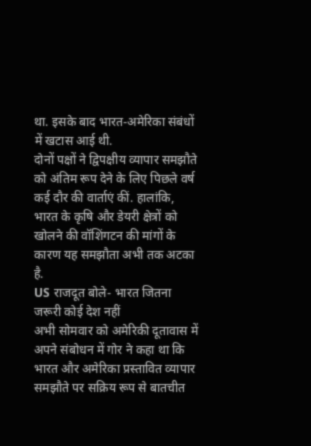था. इसके बाद भारत-अमेरिका संबंधों में खटास आई थी.
दोनों पक्षों ने द्विपक्षीय व्यापार समझौते को अंतिम रूप देने के लिए पिछले वर्ष कई दौर की वार्ताएं कीं. हालांकि, भारत के कृषि और डेयरी क्षेत्रों को खोलने की वॉशिंगटन की मांगों के कारण यह समझौता अभी तक अटका है.
US राजदूत बोले- भारत जितना जरूरी कोई देश नहीं
अभी सोमवार को अमेरिकी दूतावास में अपने संबोधन में गोर ने कहा था कि भारत और अमेरिका प्रस्तावित व्यापार समझौते पर सक्रिय रूप से बातचीत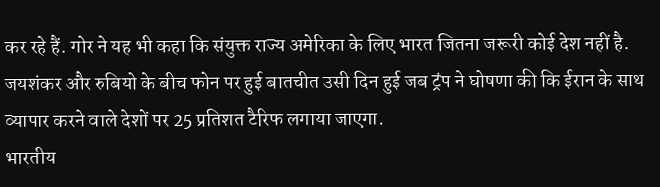कर रहे हैं. गोर ने यह भी कहा कि संयुक्त राज्य अमेरिका के लिए भारत जितना जरूरी कोई देश नहीं है.
जयशंकर और रुबियो के बीच फोन पर हुई बातचीत उसी दिन हुई जब ट्रंप ने घोषणा की कि ईरान के साथ व्यापार करने वाले देशों पर 25 प्रतिशत टैरिफ लगाया जाएगा.
भारतीय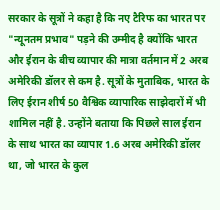सरकार के सूत्रों ने कहा है कि नए टैरिफ का भारत पर "न्यूनतम प्रभाव" पड़ने की उम्मीद है क्योंकि भारत और ईरान के बीच व्यापार की मात्रा वर्तमान में 2 अरब अमेरिकी डॉलर से कम है. सूत्रों के मुताबिक, भारत के लिए ईरान शीर्ष 50 वैश्विक व्यापारिक साझेदारों में भी शामिल नहीं है. उन्होंने बताया कि पिछले साल ईरान के साथ भारत का व्यापार 1.6 अरब अमेरिकी डॉलर था, जो भारत के कुल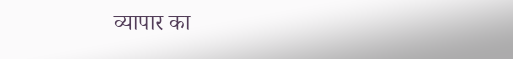व्यापार का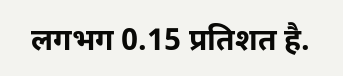लगभग 0.15 प्रतिशत है.